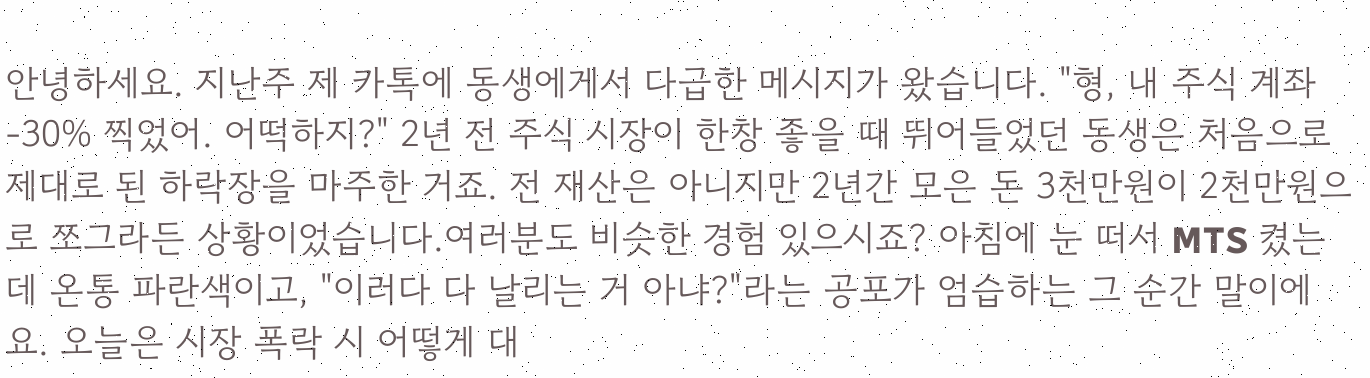안녕하세요. 지난주 제 카톡에 동생에게서 다급한 메시지가 왔습니다. "형, 내 주식 계좌 -30% 찍었어. 어떡하지?" 2년 전 주식 시장이 한창 좋을 때 뛰어들었던 동생은 처음으로 제대로 된 하락장을 마주한 거죠. 전 재산은 아니지만 2년간 모은 돈 3천만원이 2천만원으로 쪼그라든 상황이었습니다.여러분도 비슷한 경험 있으시죠? 아침에 눈 떠서 MTS 켰는데 온통 파란색이고, "이러다 다 날리는 거 아냐?"라는 공포가 엄습하는 그 순간 말이에요. 오늘은 시장 폭락 시 어떻게 대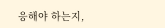응해야 하는지,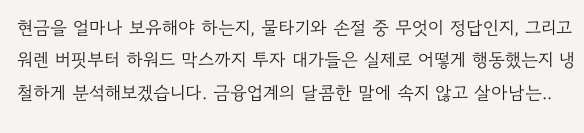현금을 얼마나 보유해야 하는지, 물타기와 손절 중 무엇이 정답인지, 그리고 워렌 버핏부터 하워드 막스까지 투자 대가들은 실제로 어떻게 행동했는지 냉철하게 분석해보겠습니다. 금융업계의 달콤한 말에 속지 않고 살아남는..